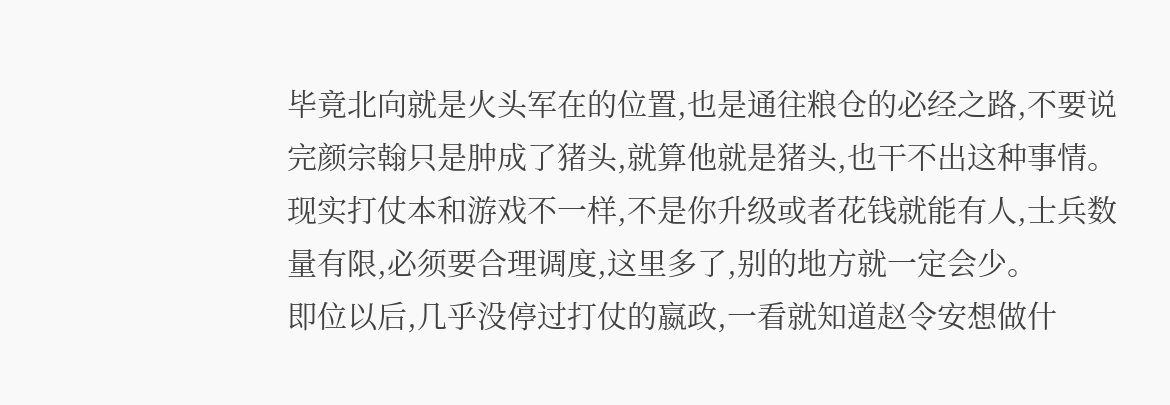毕竟北向就是火头军在的位置,也是通往粮仓的必经之路,不要说完颜宗翰只是肿成了猪头,就算他就是猪头,也干不出这种事情。
现实打仗本和游戏不一样,不是你升级或者花钱就能有人,士兵数量有限,必须要合理调度,这里多了,别的地方就一定会少。
即位以后,几乎没停过打仗的嬴政,一看就知道赵令安想做什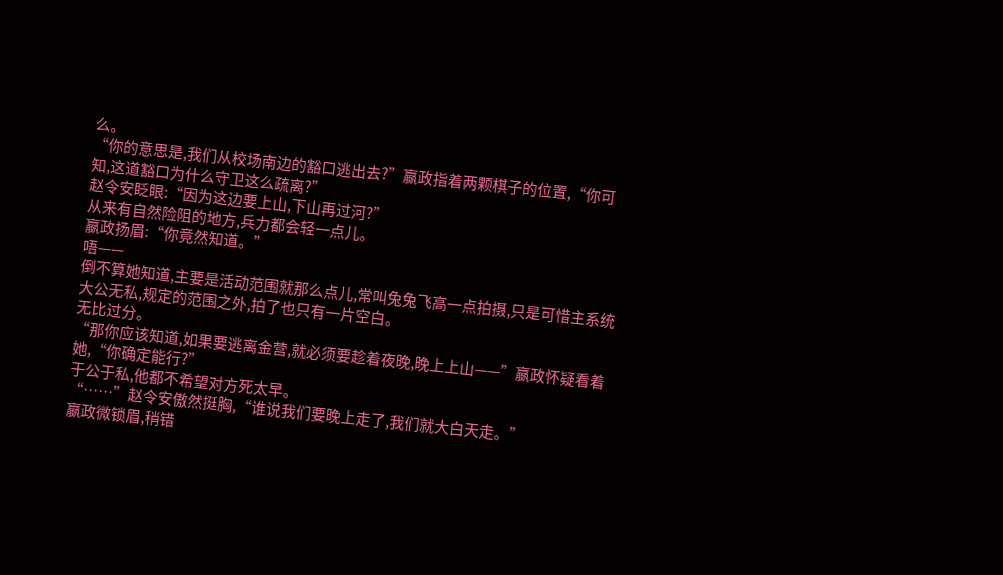么。
“你的意思是,我们从校场南边的豁口逃出去?”嬴政指着两颗棋子的位置,“你可知,这道豁口为什么守卫这么疏离?”
赵令安眨眼:“因为这边要上山,下山再过河?”
从来有自然险阻的地方,兵力都会轻一点儿。
嬴政扬眉:“你竟然知道。”
唔——
倒不算她知道,主要是活动范围就那么点儿,常叫兔兔飞高一点拍摄,只是可惜主系统大公无私,规定的范围之外,拍了也只有一片空白。
无比过分。
“那你应该知道,如果要逃离金营,就必须要趁着夜晚,晚上上山——”嬴政怀疑看着她,“你确定能行?”
于公于私,他都不希望对方死太早。
“……”赵令安傲然挺胸,“谁说我们要晚上走了,我们就大白天走。”
嬴政微锁眉,稍错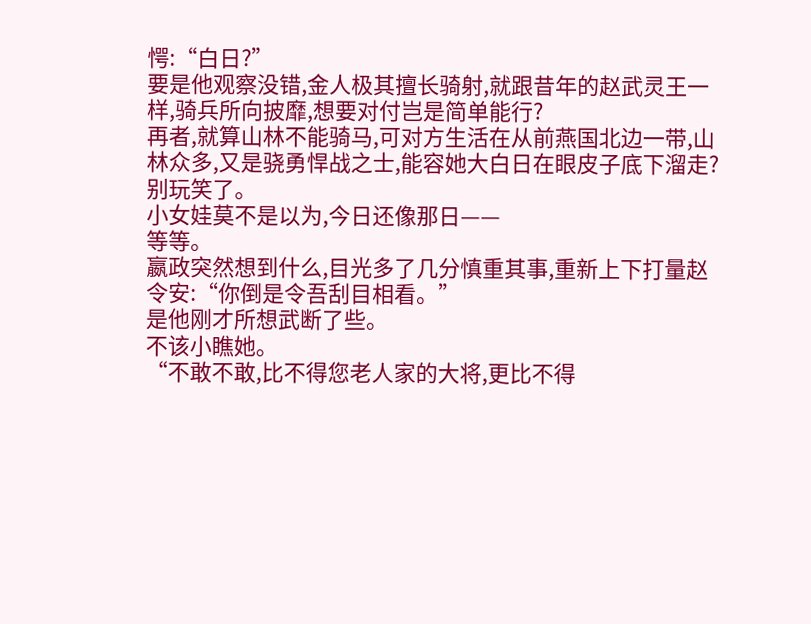愕:“白日?”
要是他观察没错,金人极其擅长骑射,就跟昔年的赵武灵王一样,骑兵所向披靡,想要对付岂是简单能行?
再者,就算山林不能骑马,可对方生活在从前燕国北边一带,山林众多,又是骁勇悍战之士,能容她大白日在眼皮子底下溜走?
别玩笑了。
小女娃莫不是以为,今日还像那日——
等等。
嬴政突然想到什么,目光多了几分慎重其事,重新上下打量赵令安:“你倒是令吾刮目相看。”
是他刚才所想武断了些。
不该小瞧她。
“不敢不敢,比不得您老人家的大将,更比不得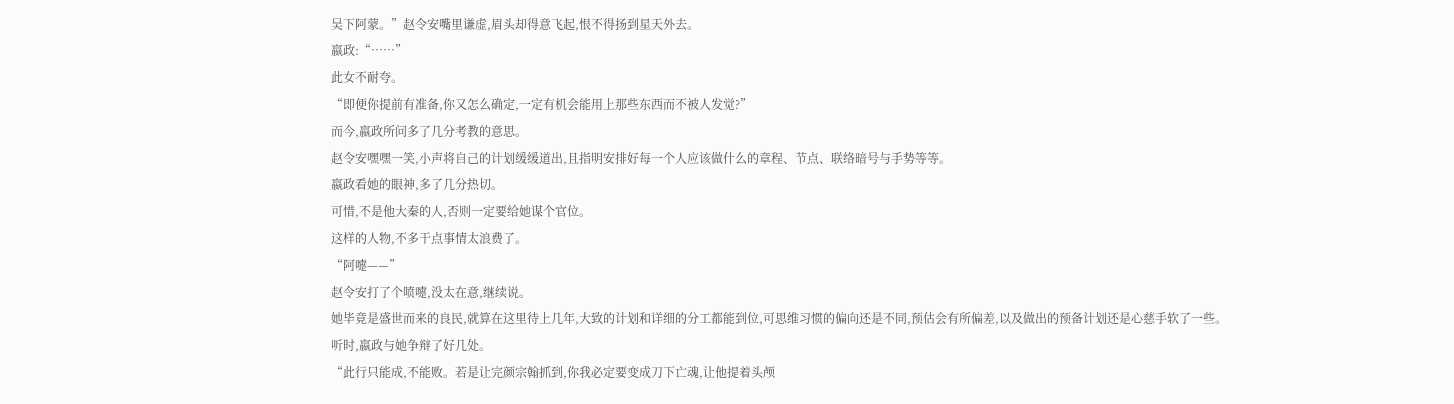吴下阿蒙。”赵令安嘴里谦虚,眉头却得意飞起,恨不得扬到星天外去。
嬴政:“……”
此女不耐夸。
“即便你提前有准备,你又怎么确定,一定有机会能用上那些东西而不被人发觉?”
而今,嬴政所问多了几分考教的意思。
赵令安嘿嘿一笑,小声将自己的计划缓缓道出,且指明安排好每一个人应该做什么的章程、节点、联络暗号与手势等等。
嬴政看她的眼神,多了几分热切。
可惜,不是他大秦的人,否则一定要给她谋个官位。
这样的人物,不多干点事情太浪费了。
“阿嚏——”
赵令安打了个喷嚏,没太在意,继续说。
她毕竟是盛世而来的良民,就算在这里待上几年,大致的计划和详细的分工都能到位,可思维习惯的偏向还是不同,预估会有所偏差,以及做出的预备计划还是心慈手软了一些。
听时,嬴政与她争辩了好几处。
“此行只能成,不能败。若是让完颜宗翰抓到,你我必定要变成刀下亡魂,让他提着头颅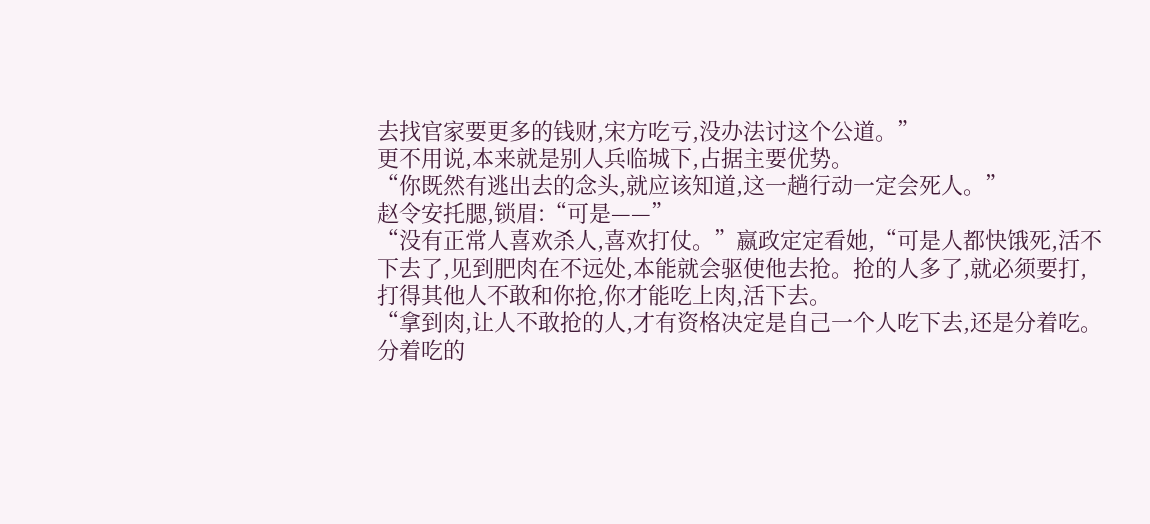去找官家要更多的钱财,宋方吃亏,没办法讨这个公道。”
更不用说,本来就是别人兵临城下,占据主要优势。
“你既然有逃出去的念头,就应该知道,这一趟行动一定会死人。”
赵令安托腮,锁眉:“可是——”
“没有正常人喜欢杀人,喜欢打仗。”嬴政定定看她,“可是人都快饿死,活不下去了,见到肥肉在不远处,本能就会驱使他去抢。抢的人多了,就必须要打,打得其他人不敢和你抢,你才能吃上肉,活下去。
“拿到肉,让人不敢抢的人,才有资格决定是自己一个人吃下去,还是分着吃。分着吃的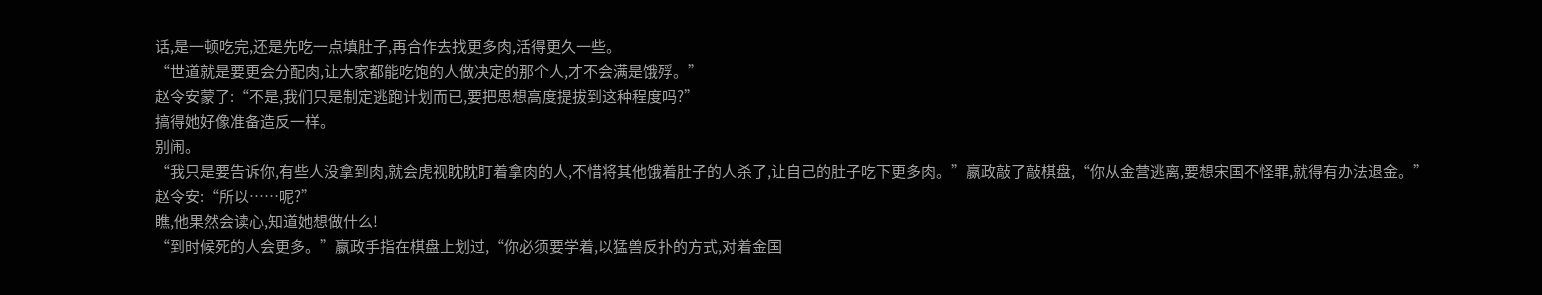话,是一顿吃完,还是先吃一点填肚子,再合作去找更多肉,活得更久一些。
“世道就是要更会分配肉,让大家都能吃饱的人做决定的那个人,才不会满是饿殍。”
赵令安蒙了:“不是,我们只是制定逃跑计划而已,要把思想高度提拔到这种程度吗?”
搞得她好像准备造反一样。
别闹。
“我只是要告诉你,有些人没拿到肉,就会虎视眈眈盯着拿肉的人,不惜将其他饿着肚子的人杀了,让自己的肚子吃下更多肉。”嬴政敲了敲棋盘,“你从金营逃离,要想宋国不怪罪,就得有办法退金。”
赵令安:“所以……呢?”
瞧,他果然会读心,知道她想做什么!
“到时候死的人会更多。”嬴政手指在棋盘上划过,“你必须要学着,以猛兽反扑的方式,对着金国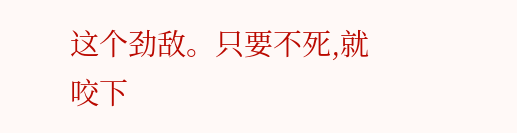这个劲敌。只要不死,就咬下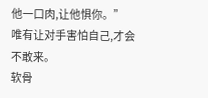他一口肉,让他惧你。”
唯有让对手害怕自己,才会不敢来。
软骨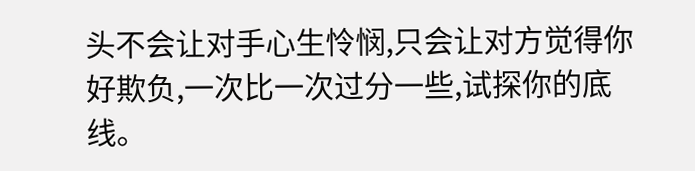头不会让对手心生怜悯,只会让对方觉得你好欺负,一次比一次过分一些,试探你的底线。